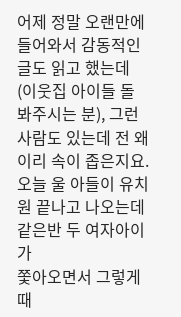어제 정말 오랜만에 들어와서 감동적인 글도 읽고 했는데(이웃집 아이들 돌봐주시는 분), 그런 사람도 있는데 전 왜 이리 속이 좁은지요.
오늘 울 아들이 유치원 끝나고 나오는데 같은반 두 여자아이가
쫓아오면서 그렇게 때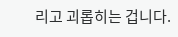리고 괴롭히는 겁니다.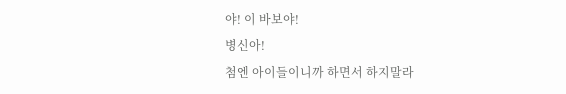야! 이 바보야!
병신아!
첨엔 아이들이니까 하면서 하지말라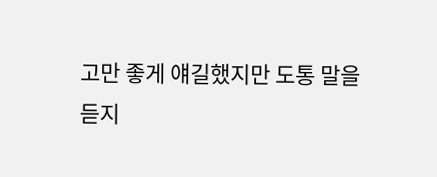고만 좋게 얘길했지만 도통 말을
듣지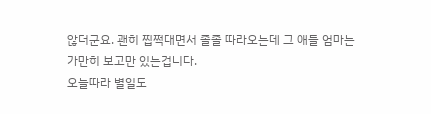않더군요. 괜히 찝쩍대면서 졸졸 따라오는데 그 애들 엄마는
가만히 보고만 있는겁니다.
오늘따라 별일도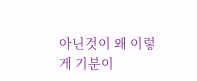아닌것이 왜 이렇게 기분이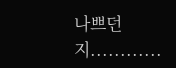나쁘던지............